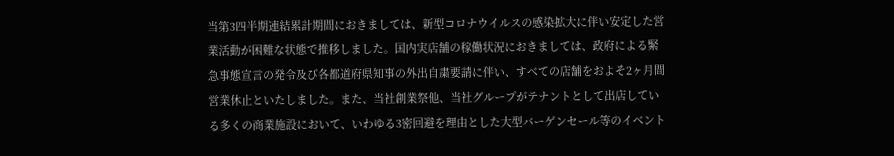当第3四半期連結累計期間におきましては、新型コロナウイルスの感染拡大に伴い安定した営業活動が困難な状態で推移しました。国内実店舗の稼働状況におきましては、政府による緊急事態宣言の発令及び各都道府県知事の外出自粛要請に伴い、すべての店舗をおよそ2ヶ月間営業休止といたしました。また、当社創業祭他、当社グループがテナントとして出店している多くの商業施設において、いわゆる3密回避を理由とした大型バーゲンセール等のイベント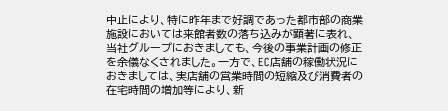中止により、特に昨年まで好調であった都市部の商業施設においては来館者数の落ち込みが顕著に表れ、当社グループにおきましても、今後の事業計画の修正を余儀なくされました。一方で、EC店舗の稼働状況におきましては、実店舗の営業時間の短縮及び消費者の在宅時間の増加等により、新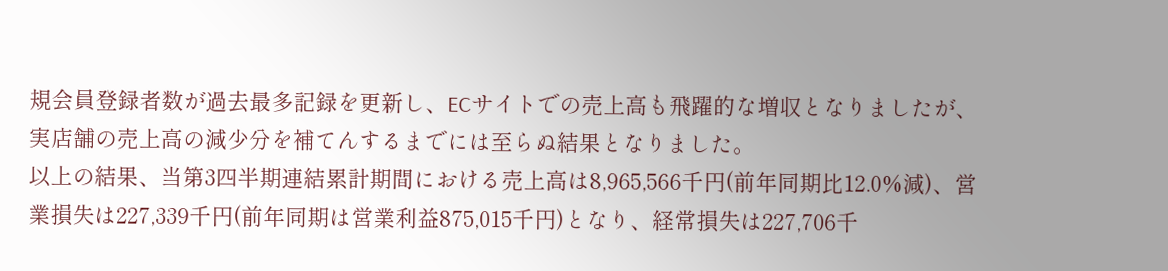規会員登録者数が過去最多記録を更新し、ECサイトでの売上高も飛躍的な増収となりましたが、実店舗の売上高の減少分を補てんするまでには至らぬ結果となりました。
以上の結果、当第3四半期連結累計期間における売上高は8,965,566千円(前年同期比12.0%減)、営業損失は227,339千円(前年同期は営業利益875,015千円)となり、経常損失は227,706千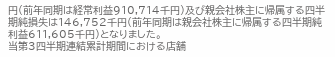円(前年同期は経常利益910,714千円)及び親会社株主に帰属する四半期純損失は146,752千円(前年同期は親会社株主に帰属する四半期純利益611,605千円)となりました。
当第3四半期連結累計期間における店舗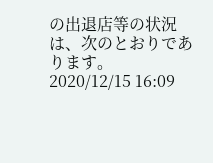の出退店等の状況は、次のとおりであります。
2020/12/15 16:09